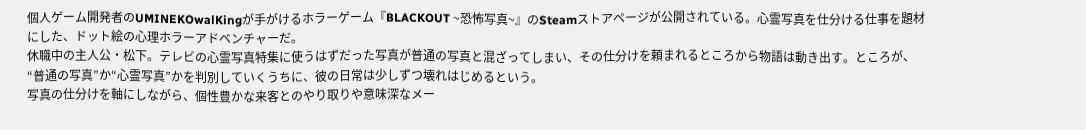個人ゲーム開発者のUMINEKOwalKingが手がけるホラーゲーム『BLACKOUT ~恐怖写真~』のSteamストアページが公開されている。心霊写真を仕分ける仕事を題材にした、ドット絵の心理ホラーアドベンチャーだ。
休職中の主人公・松下。テレビの心霊写真特集に使うはずだった写真が普通の写真と混ざってしまい、その仕分けを頼まれるところから物語は動き出す。ところが、“普通の写真”か“心霊写真”かを判別していくうちに、彼の日常は少しずつ壊れはじめるという。
写真の仕分けを軸にしながら、個性豊かな来客とのやり取りや意味深なメー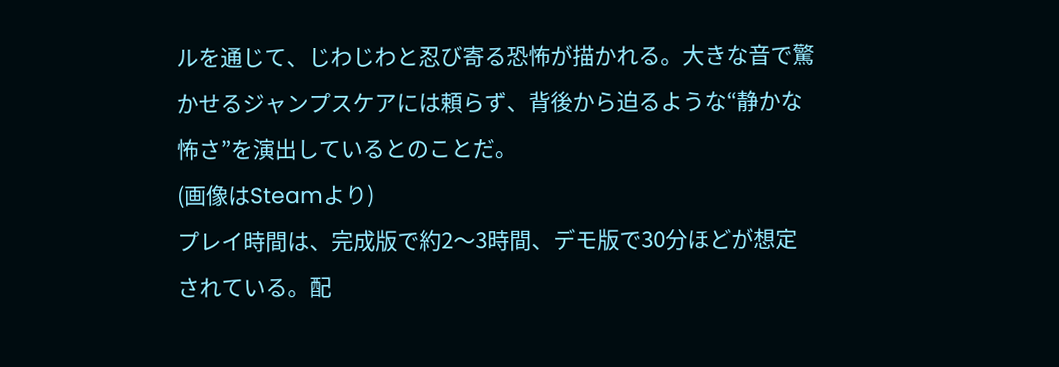ルを通じて、じわじわと忍び寄る恐怖が描かれる。大きな音で驚かせるジャンプスケアには頼らず、背後から迫るような“静かな怖さ”を演出しているとのことだ。
(画像はSteamより)
プレイ時間は、完成版で約2〜3時間、デモ版で30分ほどが想定されている。配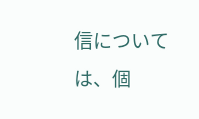信については、個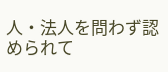人・法人を問わず認められて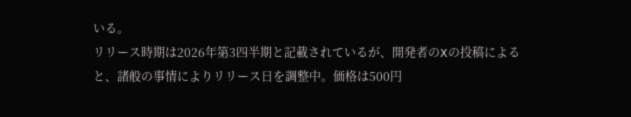いる。
リリース時期は2026年第3四半期と記載されているが、開発者のXの投稿によると、諸般の事情によりリリース日を調整中。価格は500円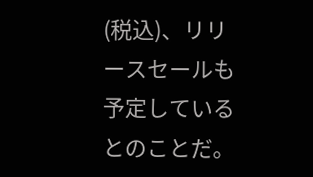(税込)、リリースセールも予定しているとのことだ。